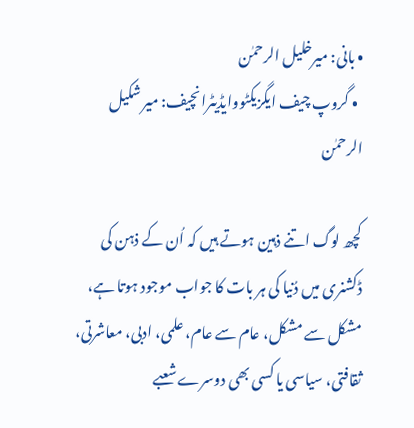• بانی: میرخلیل الرحمٰن
  • گروپ چیف ایگزیکٹووایڈیٹرانچیف: میر شکیل الرحمٰن

کچھ لوگ اتنے ذہین ہوتے ہیں کہ اُن کے ذہن کی ڈکشنری میں دُنیا کی ہر بات کا جواب موجود ہوتا ہے، مشکل سے مشکل، عام سے عام، علمی، ادبی، معاشرتی، ثقافتی، سیاسی یا کسی بھی دوسرے شعبے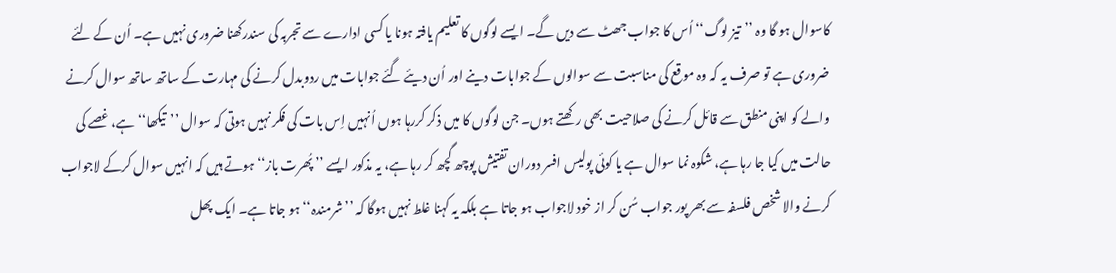کاسوال ہو گا وہ ’’تیز لوگ‘‘ اُس کا جواب جھٹ سے دیں گے۔ ایسے لوگوں کا تعلیم یافتہ ہونا یا کسی ادارے سے تجربہ کی سندرکھنا ضروری نہیں ہے۔ اُن کے لئے ضروری ہے تو صرف یہ کہ وہ موقع کی مناسبت سے سوالوں کے جوابات دینے اور اُن دیئے گئے جوابات میں ردوبدل کرنے کی مہارت کے ساتھ ساتھ سوال کرنے والے کو اپنی منطق سے قائل کرنے کی صلاحیت بھی رکھتے ہوں۔ جن لوگوں کا میں ذکر کررہا ہوں اُنہیں اِس بات کی فکر نہیں ہوتی کہ سوال ’’تیکھا‘‘ ہے، غصے کی حالت میں کیا جا رہا ہے، شکوہ نما سوال ہے یا کوئی پولیس افسر دوران تفتیش پوچھ گچھ کر رہا ہے، یہ مذکور ایسے ’’پُھرت باز‘‘ ہوتے ہیں کہ انہیں سوال کرکے لاجواب کرنے والا شخص فلسفہ سے بھر پور جواب سُن کر از خود لاجواب ہو جاتا ہے بلکہ یہ کہنا غلط نہیں ہوگا کہ ’’شرمندہ‘‘ ہو جاتا ہے۔ ایک پھل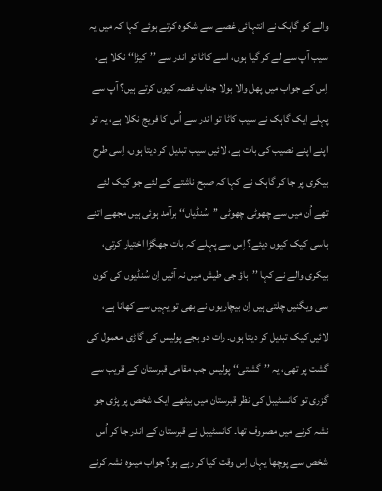والے کو گاہک نے انتہائی غصے سے شکوہ کرتے ہوئے کہا کہ میں یہ سیب آپ سے لے کر گیا ہوں، اسے کاٹا تو اندر سے ’’کیڑا‘‘ نکلا ہے، اِس کے جواب میں پھل والا بولا جناب غصہ کیوں کرتے ہیں؟ آپ سے پہلے ایک گاہک نے سیب کاٹا تو اندر سے اُس کا فریج نکلا ہے، یہ تو اپنے اپنے نصیب کی بات ہے، لائیں سیب تبدیل کر دیتا ہوں، اِسی طرح بیکری پر جا کر گاہک نے کہا کہ صبح ناشتے کے لئے جو کیک لئے تھے اُن میں سے چھوٹی چھوٹی ’’سُنڈیاں‘‘ برآمد ہوئی ہیں مجھے اتنے باسی کیک کیوں دیئے؟ اِس سے پہلے کہ بات جھگڑا اختیار کرتی، بیکری والے نے کہا ’’باؤ جی طیش میں نہ آئیں اِن سُنڈیوں کی کون سی ویگنیں چلتی ہیں اِن بیچاریوں نے بھی تو یہیں سے کھانا ہے، لائیں کیک تبدیل کر دیتا ہوں۔ رات دو بجے پولیس کی گاڑی معمول کی گشت پر تھی، یہ ’’گشتی‘‘ پولیس جب مقامی قبرستان کے قریب سے گزری تو کانسٹیبل کی نظر قبرستان میں بیٹھے ایک شخص پر پڑی جو نشہ کرنے میں مصروف تھا۔ کانسٹیبل نے قبرستان کے اندر جا کر اُس شخص سے پوچھا یہاں اِس وقت کیا کر رہے ہو؟ جواب میںوہ نشہ کرنے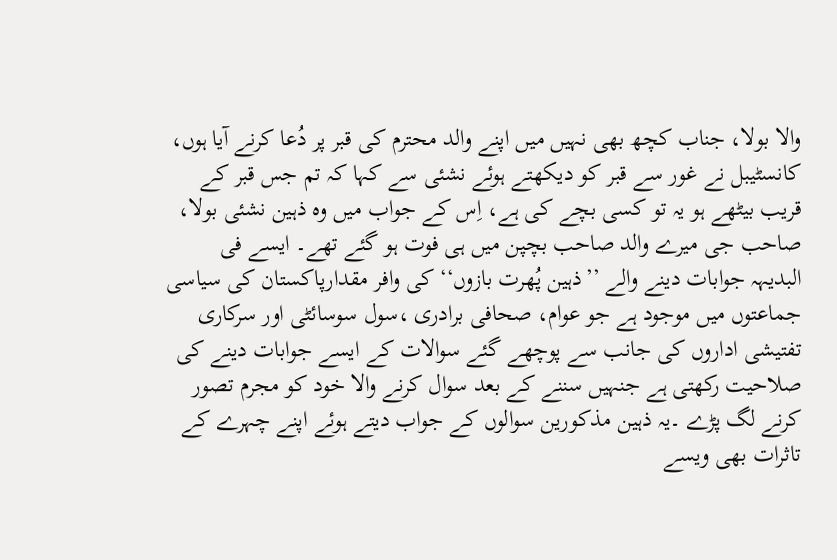والا بولا، جناب کچھ بھی نہیں میں اپنے والد محترم کی قبر پر دُعا کرنے آیا ہوں، کانسٹیبل نے غور سے قبر کو دیکھتے ہوئے نشئی سے کہا کہ تم جس قبر کے قریب بیٹھے ہو یہ تو کسی بچے کی ہے، اِس کے جواب میں وہ ذہین نشئی بولا، صاحب جی میرے والد صاحب بچپن میں ہی فوت ہو گئے تھے۔ ایسے فی البدیہہ جوابات دینے والے ’’ذہین پُھرت بازوں‘‘ کی وافر مقدارپاکستان کی سیاسی جماعتوں میں موجود ہے جو عوام، صحافی برادری ،سول سوسائٹی اور سرکاری تفتیشی اداروں کی جانب سے پوچھے گئے سوالات کے ایسے جوابات دینے کی صلاحیت رکھتی ہے جنہیں سننے کے بعد سوال کرنے والا خود کو مجرم تصور کرنے لگ پڑے ۔یہ ذہین مذکورین سوالوں کے جواب دیتے ہوئے اپنے چہرے کے تاثرات بھی ویسے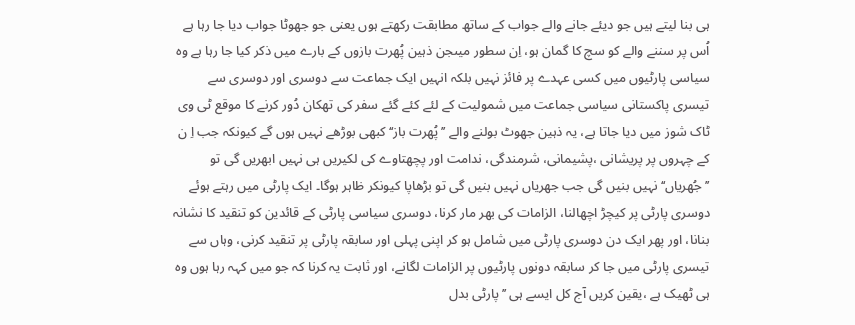ہی بنا لیتے ہیں جو دیئے جانے والے جواب کے ساتھ مطابقت رکھتے ہوں یعنی جو جھوٹا جواب دیا جا رہا ہے اُس پر سننے والے کو سچ کا گمان ہو، اِن سطور میںجن ذہین پُھرت بازوں کے بارے میں ذکر کیا جا رہا ہے وہ سیاسی پارٹیوں میں کسی عہدے پر فائز نہیں بلکہ انہیں ایک جماعت سے دوسری اور دوسری سے تیسری پاکستانی سیاسی جماعت میں شمولیت کے لئے کئے گئے سفر کی تھکان دُور کرنے کا موقع ٹی وی ٹاک شوز میں دیا جاتا ہے، یہ ذہین جھوٹ بولنے والے ’’پُھرت باز‘‘ کبھی بوڑھے نہیں ہوں گے کیونکہ جب اِ ن کے چہروں پر پریشانی ،پشیمانی، شرمندگی، ندامت اور پچھتاوے کی لکیریں ہی نہیں ابھریں گی تو ’’جُھریاں‘‘ نہیں بنیں گی جب جھریاں نہیں بنیں گی تو بڑھاپا کیونکر ظاہر ہوگا۔ ایک پارٹی میں رہتے ہوئے دوسری پارٹی پر کیچڑ اچھالنا، الزامات کی بھر مار کرنا، دوسری سیاسی پارٹی کے قائدین کو تنقید کا نشانہ بنانا، اور پھر ایک دن دوسری پارٹی میں شامل ہو کر اپنی پہلی اور سابقہ پارٹی پر تنقید کرنی، وہاں سے تیسری پارٹی میں جا کر سابقہ دونوں پارٹیوں پر الزامات لگانے، اور ثابت یہ کرنا کہ جو میں کہہ رہا ہوں وہ ہی ٹھیک ہے ،یقین کریں آج کل ایسے ہی ’’پارٹی بدل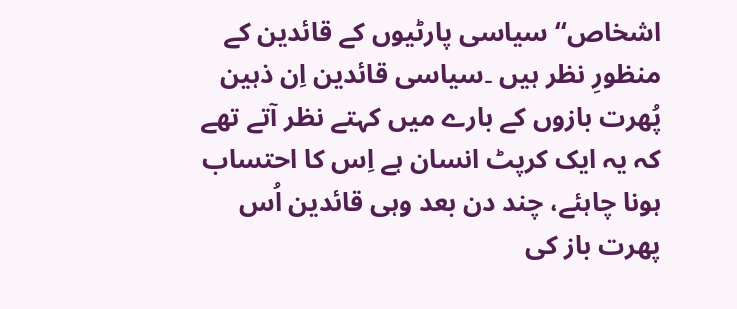اشخاص‘‘ سیاسی پارٹیوں کے قائدین کے منظورِ نظر ہیں ۔سیاسی قائدین اِن ذہین پُھرت بازوں کے بارے میں کہتے نظر آتے تھے کہ یہ ایک کرپٹ انسان ہے اِس کا احتساب ہونا چاہئے، چند دن بعد وہی قائدین اُس پھرت باز کی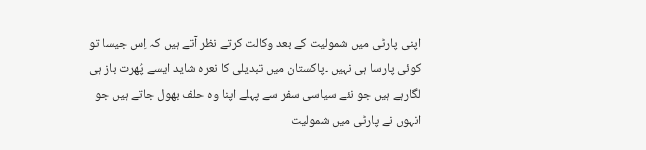اپنی پارٹی میں شمولیت کے بعد وکالت کرتے نظر آتے ہیں کہ اِس جیسا تو کوئی پارسا ہی نہیں ۔پاکستان میں تبدیلی کا نعرہ شاید ایسے پُھرت باز ہی لگارہے ہیں جو نئے سیاسی سفر سے پہلے اپنا وہ حلف بھول جاتے ہیں جو انہوں نے پارٹی میں شمولیت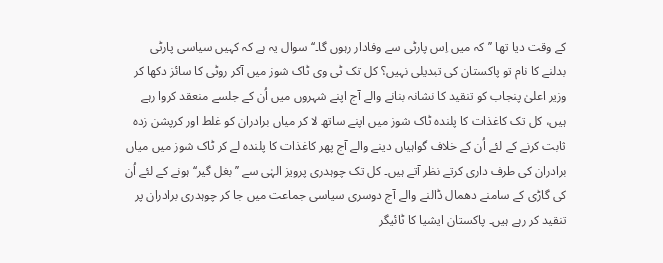کے وقت دیا تھا ’’کہ میں اِس پارٹی سے وفادار رہوں گا۔‘‘ سوال یہ ہے کہ کہیں سیاسی پارٹی بدلنے کا نام تو پاکستان کی تبدیلی نہیں؟ کل تک ٹی وی ٹاک شوز میں آکر روٹی کا سائز دکھا کر وزیر اعلیٰ پنجاب کو تنقید کا نشانہ بنانے والے آج اپنے شہروں میں اُن کے جلسے منعقد کروا رہے ہیں، کل تک کاغذات کا پلندہ ٹاک شوز میں اپنے ساتھ لا کر میاں برادران کو غلط اور کرپشن زدہ ثابت کرنے کے لئے اُن کے خلاف گواہیاں دینے والے آج پھر کاغذات کا پلندہ لے کر ٹاک شوز میں میاں برادران کی طرف داری کرتے نظر آتے ہیں۔ کل تک چوہدری پرویز الہٰی سے ’’بغل گیر‘‘ ہونے کے لئے اُن کی گاڑی کے سامنے دھمال ڈالنے والے آج دوسری سیاسی جماعت میں جا کر چوہدری برادران پر تنقید کر رہے ہیں۔ پاکستان ایشیا کا ٹائیگر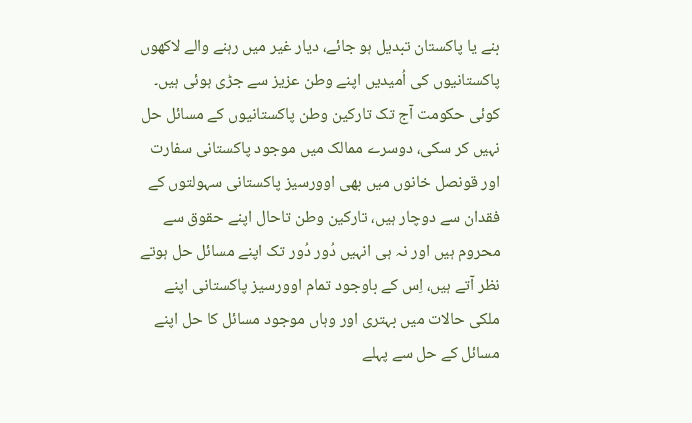بنے یا پاکستان تبدیل ہو جائے، دیار غیر میں رہنے والے لاکھوں پاکستانیوں کی اُمیدیں اپنے وطن عزیز سے جڑی ہوئی ہیں۔ کوئی حکومت آج تک تارکین وطن پاکستانیوں کے مسائل حل نہیں کر سکی، دوسرے ممالک میں موجود پاکستانی سفارت اور قونصل خانوں میں بھی اوورسیز پاکستانی سہولتوں کے فقدان سے دوچار ہیں، تارکین وطن تاحال اپنے حقوق سے محروم ہیں اور نہ ہی انہیں دُور دُور تک اپنے مسائل حل ہوتے نظر آتے ہیں، اِس کے باوجود تمام اوورسیز پاکستانی اپنے ملکی حالات میں بہتری اور وہاں موجود مسائل کا حل اپنے مسائل کے حل سے پہلے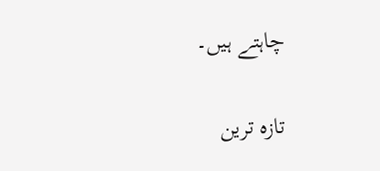چاہتے ہیں۔

تازہ ترین